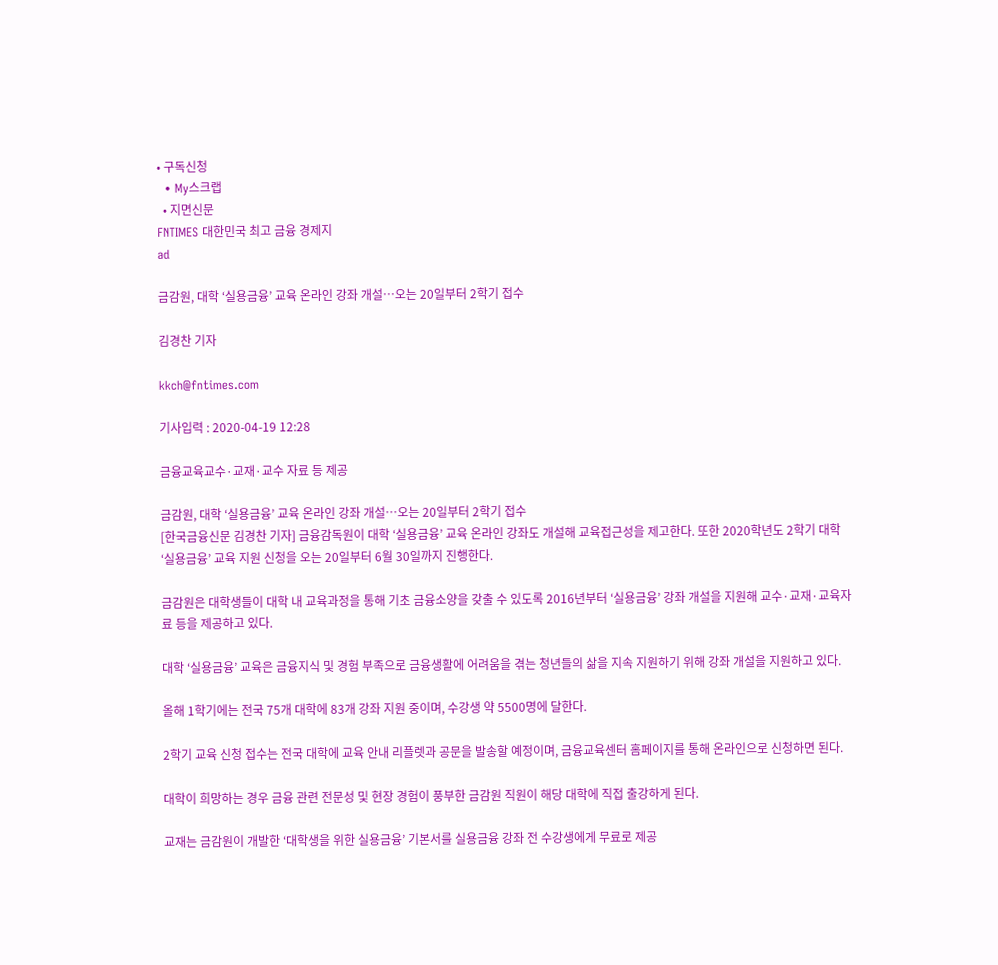• 구독신청
  • My스크랩
  • 지면신문
FNTIMES 대한민국 최고 금융 경제지
ad

금감원, 대학 ‘실용금융’ 교육 온라인 강좌 개설…오는 20일부터 2학기 접수

김경찬 기자

kkch@fntimes.com

기사입력 : 2020-04-19 12:28

금융교육교수·교재·교수 자료 등 제공

금감원, 대학 ‘실용금융’ 교육 온라인 강좌 개설…오는 20일부터 2학기 접수
[한국금융신문 김경찬 기자] 금융감독원이 대학 ‘실용금융’ 교육 온라인 강좌도 개설해 교육접근성을 제고한다. 또한 2020학년도 2학기 대학 ‘실용금융’ 교육 지원 신청을 오는 20일부터 6월 30일까지 진행한다.

금감원은 대학생들이 대학 내 교육과정을 통해 기초 금융소양을 갖출 수 있도록 2016년부터 ‘실용금융’ 강좌 개설을 지원해 교수·교재·교육자료 등을 제공하고 있다.

대학 ‘실용금융’ 교육은 금융지식 및 경험 부족으로 금융생활에 어려움을 겪는 청년들의 삶을 지속 지원하기 위해 강좌 개설을 지원하고 있다.

올해 1학기에는 전국 75개 대학에 83개 강좌 지원 중이며, 수강생 약 5500명에 달한다.

2학기 교육 신청 접수는 전국 대학에 교육 안내 리플렛과 공문을 발송할 예정이며, 금융교육센터 홈페이지를 통해 온라인으로 신청하면 된다.

대학이 희망하는 경우 금융 관련 전문성 및 현장 경험이 풍부한 금감원 직원이 해당 대학에 직접 출강하게 된다.

교재는 금감원이 개발한 ‘대학생을 위한 실용금융’ 기본서를 실용금융 강좌 전 수강생에게 무료로 제공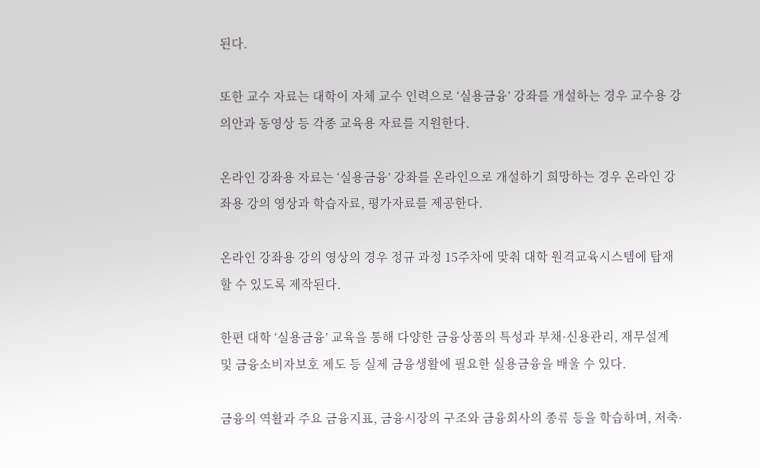된다.

또한 교수 자료는 대학이 자체 교수 인력으로 ‘실용금융’ 강좌를 개설하는 경우 교수용 강의안과 동영상 등 각종 교육용 자료를 지원한다.

온라인 강좌용 자료는 ‘실용금융’ 강좌를 온라인으로 개설하기 희망하는 경우 온라인 강좌용 강의 영상과 학습자료, 평가자료를 제공한다.

온라인 강좌용 강의 영상의 경우 정규 과정 15주차에 맞춰 대학 원격교육시스템에 탑재할 수 있도록 제작된다.

한편 대학 ‘실용금융’ 교육을 통해 다양한 금융상품의 특성과 부채·신용관리, 재무설계 및 금융소비자보호 제도 등 실제 금융생활에 필요한 실용금융을 배울 수 있다.

금융의 역활과 주요 금융지표, 금융시장의 구조와 금융회사의 종류 등을 학습하며, 저축·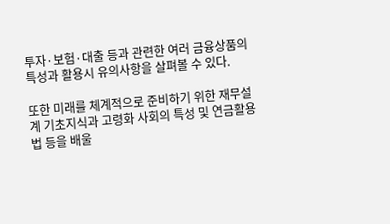투자·보험·대출 등과 관련한 여러 금융상품의 특성과 활용시 유의사항을 살펴볼 수 있다.

또한 미래를 체계적으로 준비하기 위한 재무설계 기초지식과 고령화 사회의 특성 및 연금활용법 등을 배울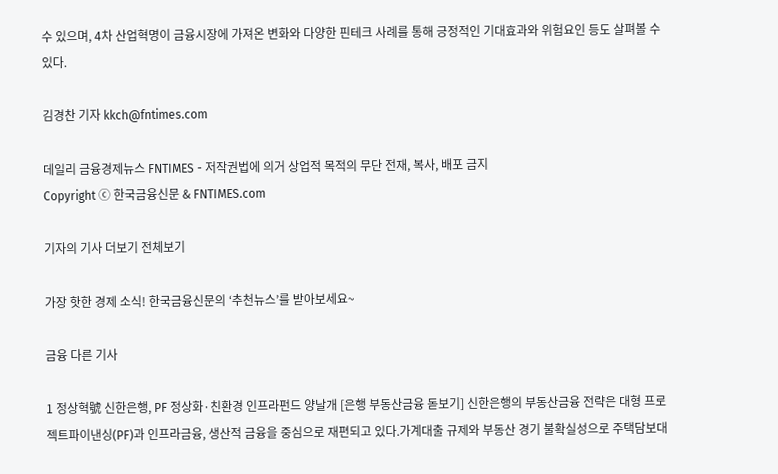수 있으며, 4차 산업혁명이 금융시장에 가져온 변화와 다양한 핀테크 사례를 통해 긍정적인 기대효과와 위험요인 등도 살펴볼 수 있다.

김경찬 기자 kkch@fntimes.com

데일리 금융경제뉴스 FNTIMES - 저작권법에 의거 상업적 목적의 무단 전재, 복사, 배포 금지
Copyright ⓒ 한국금융신문 & FNTIMES.com

기자의 기사 더보기 전체보기

가장 핫한 경제 소식! 한국금융신문의 ‘추천뉴스’를 받아보세요~

금융 다른 기사

1 정상혁號 신한은행, PF 정상화·친환경 인프라펀드 양날개 [은행 부동산금융 돋보기] 신한은행의 부동산금융 전략은 대형 프로젝트파이낸싱(PF)과 인프라금융, 생산적 금융을 중심으로 재편되고 있다.가계대출 규제와 부동산 경기 불확실성으로 주택담보대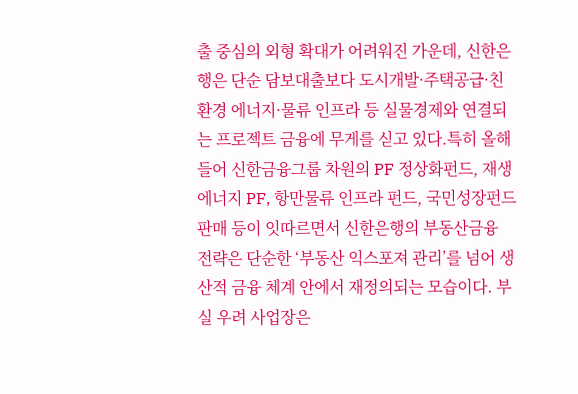출 중심의 외형 확대가 어려워진 가운데, 신한은행은 단순 담보대출보다 도시개발·주택공급·친환경 에너지·물류 인프라 등 실물경제와 연결되는 프로젝트 금융에 무게를 싣고 있다.특히 올해 들어 신한금융그룹 차원의 PF 정상화펀드, 재생에너지 PF, 항만물류 인프라 펀드, 국민성장펀드 판매 등이 잇따르면서 신한은행의 부동산금융 전략은 단순한 ‘부동산 익스포져 관리’를 넘어 생산적 금융 체계 안에서 재정의되는 모습이다. 부실 우려 사업장은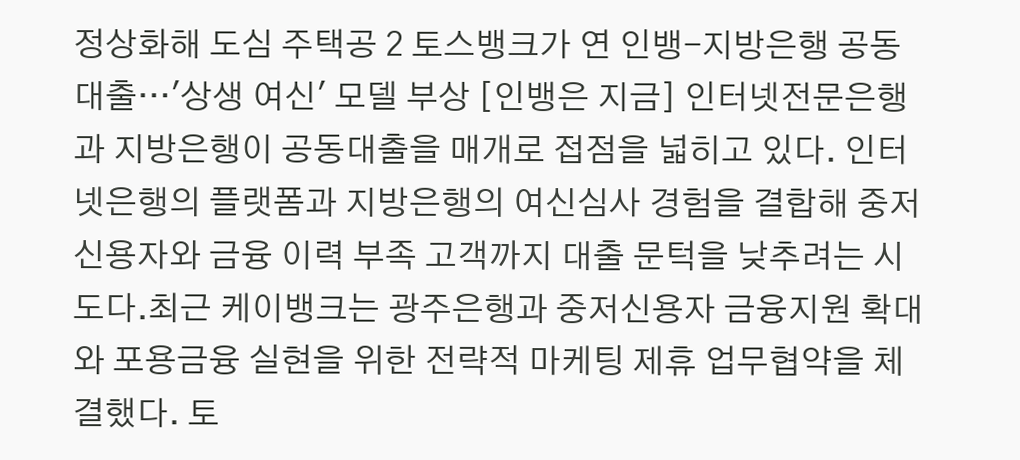정상화해 도심 주택공 2 토스뱅크가 연 인뱅-지방은행 공동대출…'상생 여신' 모델 부상 [인뱅은 지금] 인터넷전문은행과 지방은행이 공동대출을 매개로 접점을 넓히고 있다. 인터넷은행의 플랫폼과 지방은행의 여신심사 경험을 결합해 중저신용자와 금융 이력 부족 고객까지 대출 문턱을 낮추려는 시도다.최근 케이뱅크는 광주은행과 중저신용자 금융지원 확대와 포용금융 실현을 위한 전략적 마케팅 제휴 업무협약을 체결했다. 토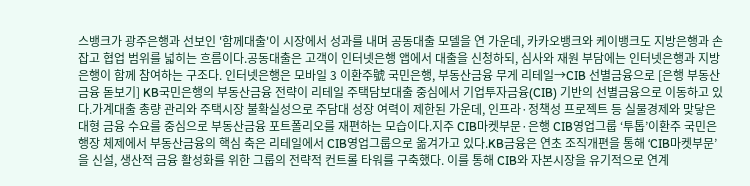스뱅크가 광주은행과 선보인 '함께대출'이 시장에서 성과를 내며 공동대출 모델을 연 가운데, 카카오뱅크와 케이뱅크도 지방은행과 손잡고 협업 범위를 넓히는 흐름이다.공동대출은 고객이 인터넷은행 앱에서 대출을 신청하되, 심사와 재원 부담에는 인터넷은행과 지방은행이 함께 참여하는 구조다. 인터넷은행은 모바일 3 이환주號 국민은행, 부동산금융 무게 리테일→CIB 선별금융으로 [은행 부동산금융 돋보기] KB국민은행의 부동산금융 전략이 리테일 주택담보대출 중심에서 기업투자금융(CIB) 기반의 선별금융으로 이동하고 있다.가계대출 총량 관리와 주택시장 불확실성으로 주담대 성장 여력이 제한된 가운데, 인프라·정책성 프로젝트 등 실물경제와 맞닿은 대형 금융 수요를 중심으로 부동산금융 포트폴리오를 재편하는 모습이다.지주 CIB마켓부문·은행 CIB영업그룹 ‘투톱’이환주 국민은행장 체제에서 부동산금융의 핵심 축은 리테일에서 CIB영업그룹으로 옮겨가고 있다.KB금융은 연초 조직개편을 통해 ‘CIB마켓부문’을 신설, 생산적 금융 활성화를 위한 그룹의 전략적 컨트롤 타워를 구축했다. 이를 통해 CIB와 자본시장을 유기적으로 연계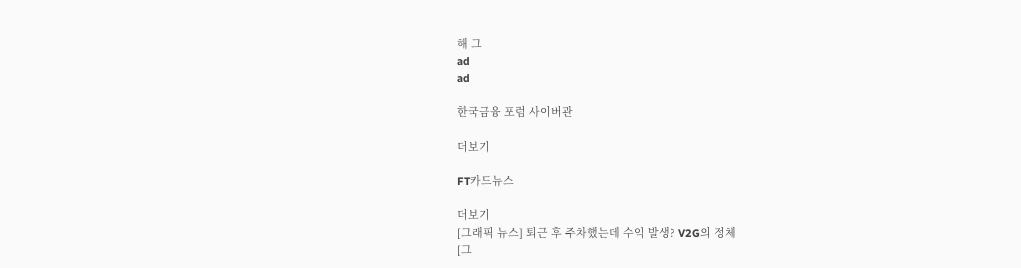해 그
ad
ad

한국금융 포럼 사이버관

더보기

FT카드뉴스

더보기
[그래픽 뉴스] 퇴근 후 주차했는데 수익 발생? V2G의 정체
[그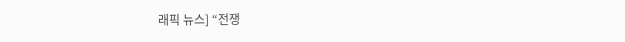래픽 뉴스] “전쟁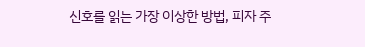신호를 읽는 가장 이상한 방법, 피자 주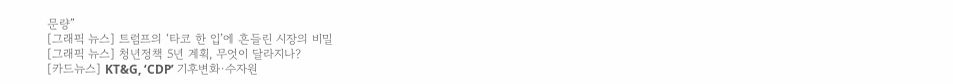문량”
[그래픽 뉴스] 트럼프의 ‘타코 한 입’에 흔들린 시장의 비밀
[그래픽 뉴스] 청년정책 5년 계획, 무엇이 달라지나?
[카드뉴스] KT&G, ‘CDP’ 기후변화·수자원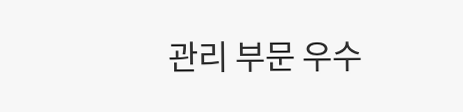관리 부문 우수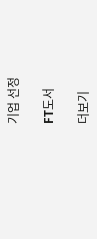기업 선정

FT도서

더보기